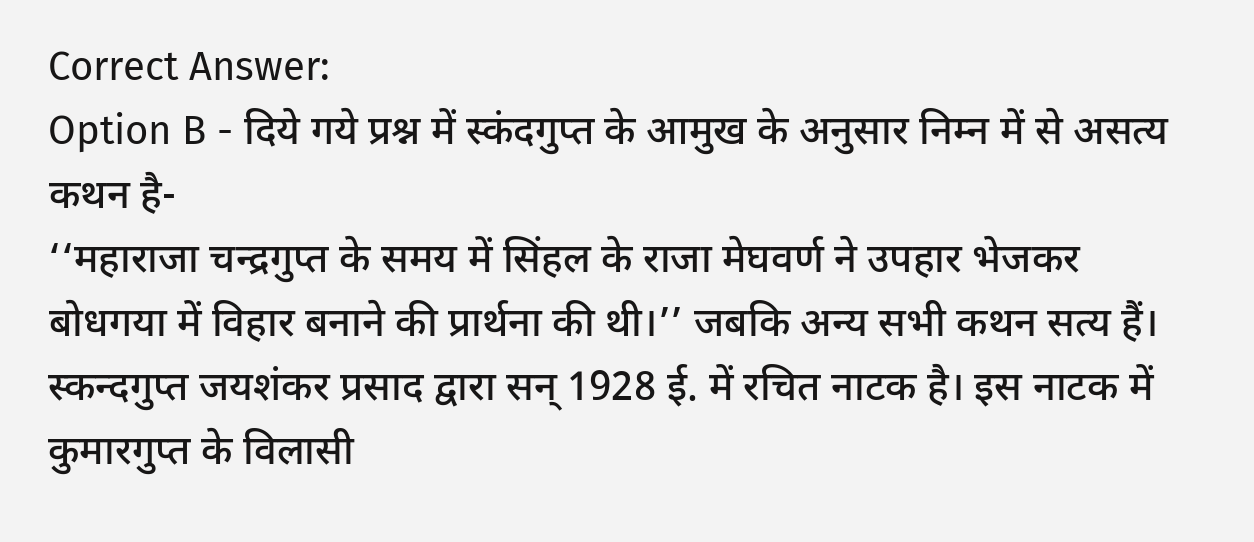Correct Answer:
Option B - दिये गये प्रश्न में स्कंदगुप्त के आमुख के अनुसार निम्न में से असत्य कथन है-
‘‘महाराजा चन्द्रगुप्त के समय में सिंहल के राजा मेघवर्ण ने उपहार भेजकर बोधगया में विहार बनाने की प्रार्थना की थी।’’ जबकि अन्य सभी कथन सत्य हैं।
स्कन्दगुप्त जयशंकर प्रसाद द्वारा सन् 1928 ई. में रचित नाटक है। इस नाटक में कुमारगुप्त के विलासी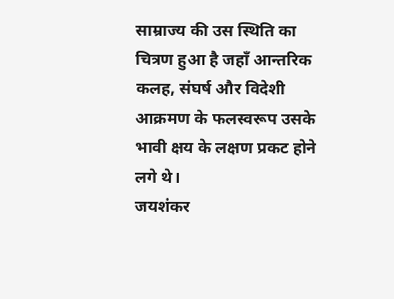साम्राज्य की उस स्थिति का चित्रण हुआ है जहाँ आन्तरिक कलह, संघर्ष और विदेशी आक्रमण के फलस्वरूप उसके भावी क्षय के लक्षण प्रकट होने लगे थे।
जयशंकर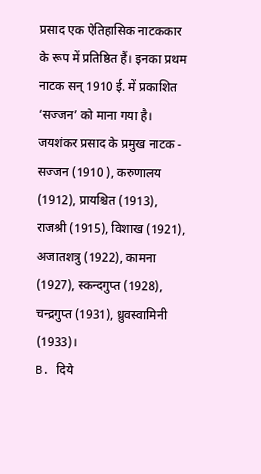प्रसाद एक ऐतिहासिक नाटककार के रूप में प्रतिष्ठित हैं। इनका प्रथम नाटक सन् 1910 ई. में प्रकाशित ‘सज्जन’ को माना गया है।
जयशंकर प्रसाद के प्रमुख नाटक - सज्जन (1910 ), करुणालय (1912), प्रायश्चित (1913), राजश्री (1915), विशाख (1921), अजातशत्रु (1922), कामना (1927), स्कन्दगुप्त (1928), चन्द्रगुप्त (1931), ध्रुवस्वामिनी (1933)।
B. दिये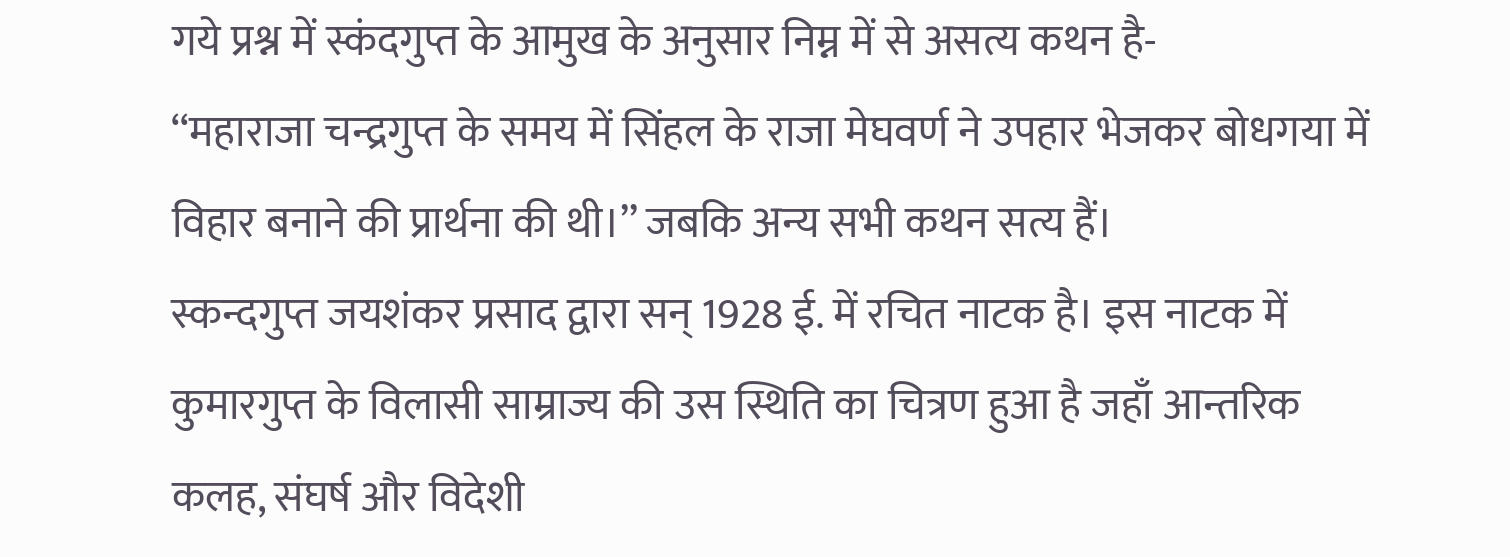गये प्रश्न में स्कंदगुप्त के आमुख के अनुसार निम्न में से असत्य कथन है-
‘‘महाराजा चन्द्रगुप्त के समय में सिंहल के राजा मेघवर्ण ने उपहार भेजकर बोधगया में विहार बनाने की प्रार्थना की थी।’’ जबकि अन्य सभी कथन सत्य हैं।
स्कन्दगुप्त जयशंकर प्रसाद द्वारा सन् 1928 ई. में रचित नाटक है। इस नाटक में कुमारगुप्त के विलासी साम्राज्य की उस स्थिति का चित्रण हुआ है जहाँ आन्तरिक कलह, संघर्ष और विदेशी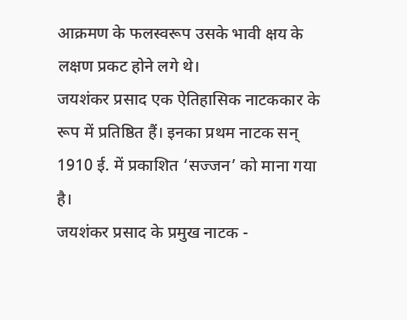आक्रमण के फलस्वरूप उसके भावी क्षय के लक्षण प्रकट होने लगे थे।
जयशंकर प्रसाद एक ऐतिहासिक नाटककार के रूप में प्रतिष्ठित हैं। इनका प्रथम नाटक सन् 1910 ई. में प्रकाशित ‘सज्जन’ को माना गया है।
जयशंकर प्रसाद के प्रमुख नाटक -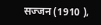सज्जन (1910 ),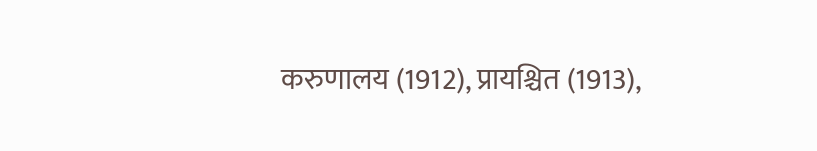करुणालय (1912), प्रायश्चित (1913),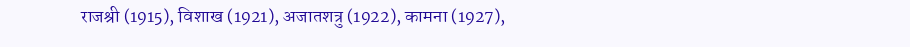राजश्री (1915), विशाख (1921), अजातशत्रु (1922), कामना (1927),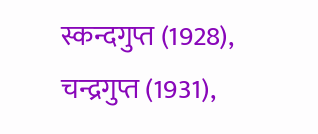स्कन्दगुप्त (1928), चन्द्रगुप्त (1931),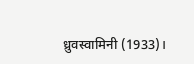ध्रुवस्वामिनी (1933)।